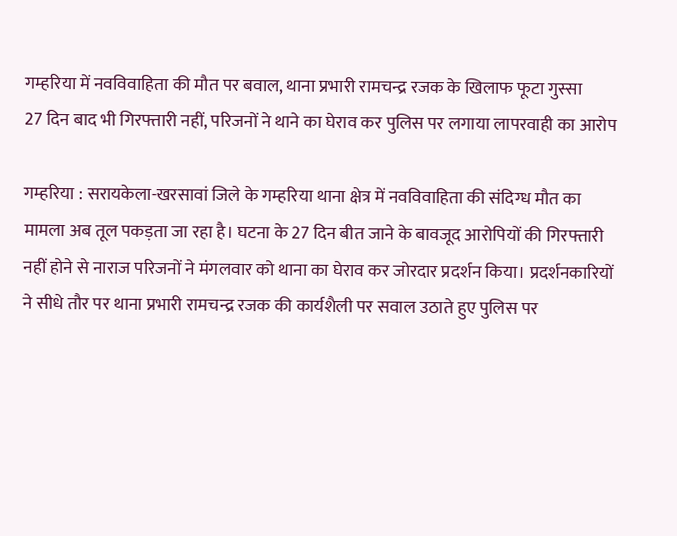गम्हरिया में नवविवाहिता की मौत पर बवाल, थाना प्रभारी रामचन्द्र रजक के खिलाफ फूटा गुस्सा
27 दिन बाद भी गिरफ्तारी नहीं, परिजनों ने थाने का घेराव कर पुलिस पर लगाया लापरवाही का आरोप

गम्हरिया : सरायकेला-खरसावां जिले के गम्हरिया थाना क्षेत्र में नवविवाहिता की संदिग्ध मौत का मामला अब तूल पकड़ता जा रहा है। घटना के 27 दिन बीत जाने के बावजूद आरोपियों की गिरफ्तारी नहीं होने से नाराज परिजनों ने मंगलवार को थाना का घेराव कर जोरदार प्रदर्शन किया। प्रदर्शनकारियों ने सीधे तौर पर थाना प्रभारी रामचन्द्र रजक की कार्यशैली पर सवाल उठाते हुए पुलिस पर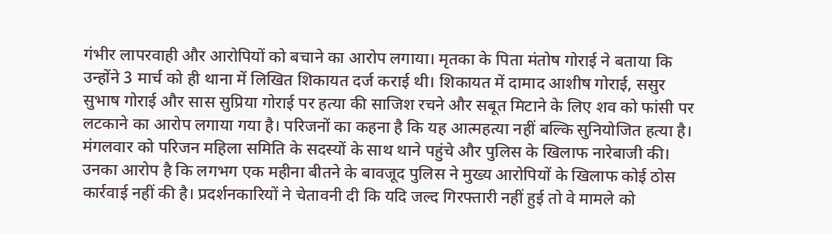गंभीर लापरवाही और आरोपियों को बचाने का आरोप लगाया। मृतका के पिता मंतोष गोराई ने बताया कि उन्होंने 3 मार्च को ही थाना में लिखित शिकायत दर्ज कराई थी। शिकायत में दामाद आशीष गोराई, ससुर सुभाष गोराई और सास सुप्रिया गोराई पर हत्या की साजिश रचने और सबूत मिटाने के लिए शव को फांसी पर लटकाने का आरोप लगाया गया है। परिजनों का कहना है कि यह आत्महत्या नहीं बल्कि सुनियोजित हत्या है। मंगलवार को परिजन महिला समिति के सदस्यों के साथ थाने पहुंचे और पुलिस के खिलाफ नारेबाजी की। उनका आरोप है कि लगभग एक महीना बीतने के बावजूद पुलिस ने मुख्य आरोपियों के खिलाफ कोई ठोस कार्रवाई नहीं की है। प्रदर्शनकारियों ने चेतावनी दी कि यदि जल्द गिरफ्तारी नहीं हुई तो वे मामले को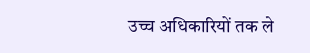उच्च अधिकारियों तक ले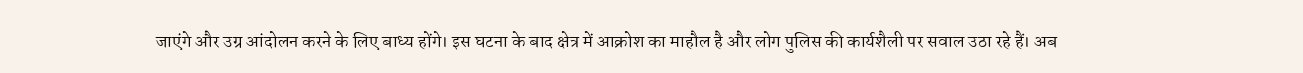जाएंगे और उग्र आंदोलन करने के लिए बाध्य होंगे। इस घटना के बाद क्षेत्र में आक्रोश का माहौल है और लोग पुलिस की कार्यशैली पर सवाल उठा रहे हैं। अब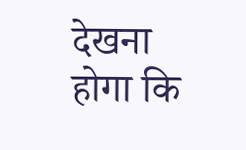देखना होगा कि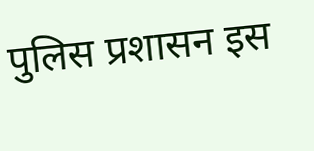पुलिस प्रशासन इस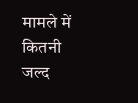मामले में कितनी जल्द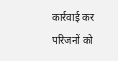कार्रवाई कर परिजनों को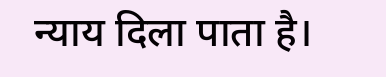न्याय दिला पाता है।